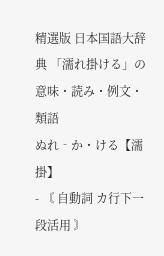精選版 日本国語大辞典 「濡れ掛ける」の意味・読み・例文・類語
ぬれ‐か・ける【濡掛】
- 〘 自動詞 カ行下一段活用 〙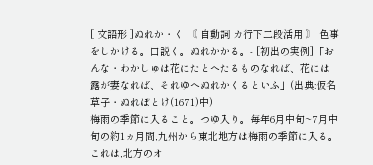[ 文語形 ]ぬれか・く 〘 自動詞 カ行下二段活用 〙 色事をしかける。口説く。ぬれかかる。- [初出の実例]「おんな・わかしゅは花にたとへたるものなれば、花には露が妻なれば、それゆへぬれかくるといふ」(出典:仮名草子・ぬれぼとけ(1671)中)
梅雨の季節に入ること。つゆ入り。毎年6月中旬~7月中旬の約1ヵ月間,九州から東北地方は梅雨の季節に入る。これは,北方のオ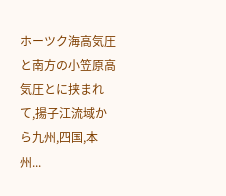ホーツク海高気圧と南方の小笠原高気圧とに挟まれて,揚子江流域から九州,四国,本州...